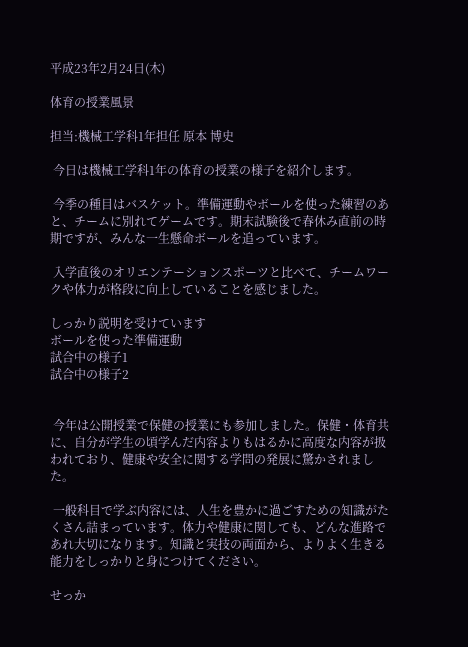平成23年2月24日(木)

体育の授業風景

担当:機械工学科1年担任 原本 博史

 今日は機械工学科1年の体育の授業の様子を紹介します。

 今季の種目はバスケット。準備運動やボールを使った練習のあと、チームに別れてゲームです。期末試験後で春休み直前の時期ですが、みんな一生懸命ボールを追っています。

 入学直後のオリエンテーションスポーツと比べて、チームワークや体力が格段に向上していることを感じました。

しっかり説明を受けています
ボールを使った準備運動
試合中の様子1
試合中の様子2


 今年は公開授業で保健の授業にも参加しました。保健・体育共に、自分が学生の頃学んだ内容よりもはるかに高度な内容が扱われており、健康や安全に関する学問の発展に驚かされました。

 一般科目で学ぶ内容には、人生を豊かに過ごすための知識がたくさん詰まっています。体力や健康に関しても、どんな進路であれ大切になります。知識と実技の両面から、よりよく生きる能力をしっかりと身につけてください。

せっか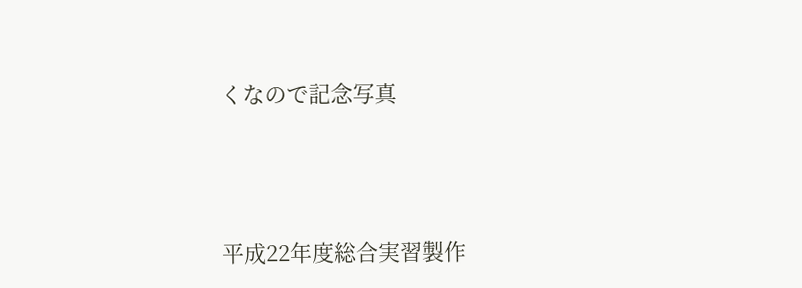くなので記念写真




平成22年度総合実習製作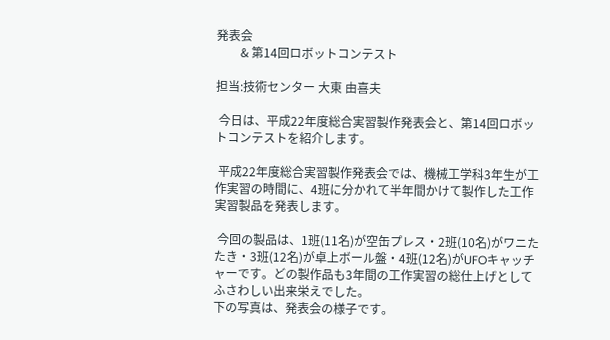発表会
        & 第14回ロボットコンテスト

担当:技術センター 大東 由喜夫

 今日は、平成22年度総合実習製作発表会と、第14回ロボットコンテストを紹介します。

 平成22年度総合実習製作発表会では、機械工学科3年生が工作実習の時間に、4班に分かれて半年間かけて製作した工作実習製品を発表します。

 今回の製品は、1班(11名)が空缶プレス・2班(10名)がワニたたき・3班(12名)が卓上ボール盤・4班(12名)がUFOキャッチャーです。どの製作品も3年間の工作実習の総仕上げとしてふさわしい出来栄えでした。
下の写真は、発表会の様子です。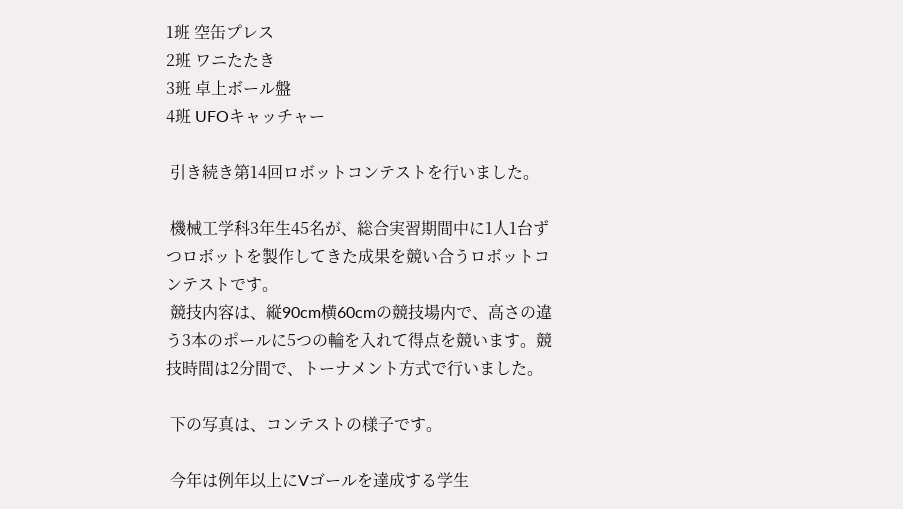1班 空缶プレス
2班 ワニたたき
3班 卓上ボール盤
4班 UFOキャッチャー

 引き続き第14回ロボットコンテストを行いました。

 機械工学科3年生45名が、総合実習期間中に1人1台ずつロボットを製作してきた成果を競い合うロボットコンテストです。
 競技内容は、縦90cm横60cmの競技場内で、高さの違う3本のポールに5つの輪を入れて得点を競います。競技時間は2分間で、トーナメント方式で行いました。

 下の写真は、コンテストの様子です。

 今年は例年以上にVゴールを達成する学生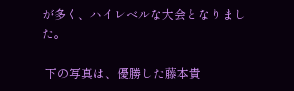が多く、ハイレベルな大会となりました。

 下の写真は、優勝した藤本貴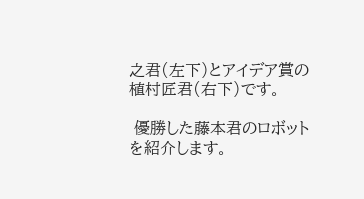之君(左下)とアイデア賞の植村匠君(右下)です。

 優勝した藤本君のロボットを紹介します。